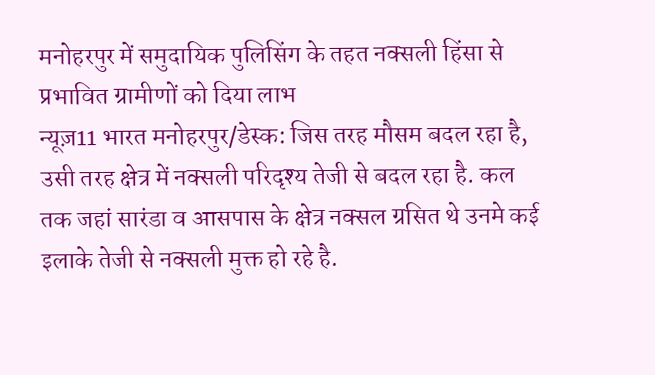मनोहरपुर में समुदायिक पुलिसिंग के तहत नक्सली हिंसा से प्रभावित ग्रामीणों को दिया लाभ
न्यूज़11 भारत मनोहरपुर/डेस्क: जिस तरह मौसम बदल रहा है, उसी तरह क्षेत्र में नक्सली परिदृश्य तेजी से बदल रहा है. कल तक जहां सारंडा व आसपास के क्षेत्र नक्सल ग्रसित थे उनमे कई इलाके तेजी से नक्सली मुक्त हो रहे है.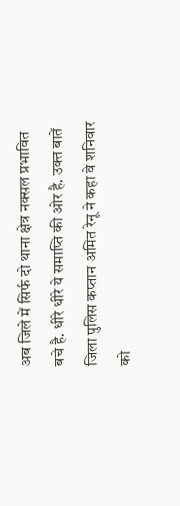अब जिले में सिर्फ दो थाना क्षेत्र नक्सल प्रभावित बचे है. धीरे धीरे ये समाप्ति की ओर है. उक्त बातें जिला पुलिस कप्तान अमित रेनू ने कहा वे शनिवार को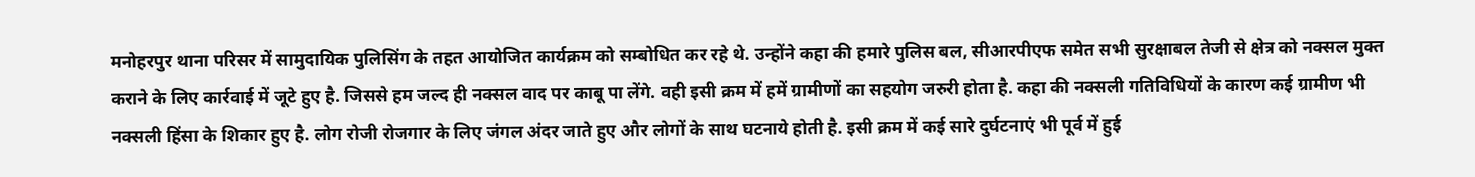मनोहरपुर थाना परिसर में सामुदायिक पुलिसिंग के तहत आयोजित कार्यक्रम को सम्बोधित कर रहे थे. उन्होंने कहा की हमारे पुलिस बल, सीआरपीएफ समेत सभी सुरक्षाबल तेजी से क्षेत्र को नक्सल मुक्त कराने के लिए कार्रवाई में जूटे हुए है. जिससे हम जल्द ही नक्सल वाद पर काबू पा लेंगे. वही इसी क्रम में हमें ग्रामीणों का सहयोग जरुरी होता है. कहा की नक्सली गतिविधियों के कारण कई ग्रामीण भी नक्सली हिंसा के शिकार हुए है. लोग रोजी रोजगार के लिए जंगल अंदर जाते हुए और लोगों के साथ घटनाये होती है. इसी क्रम में कई सारे दुर्घटनाएं भी पूर्व में हुई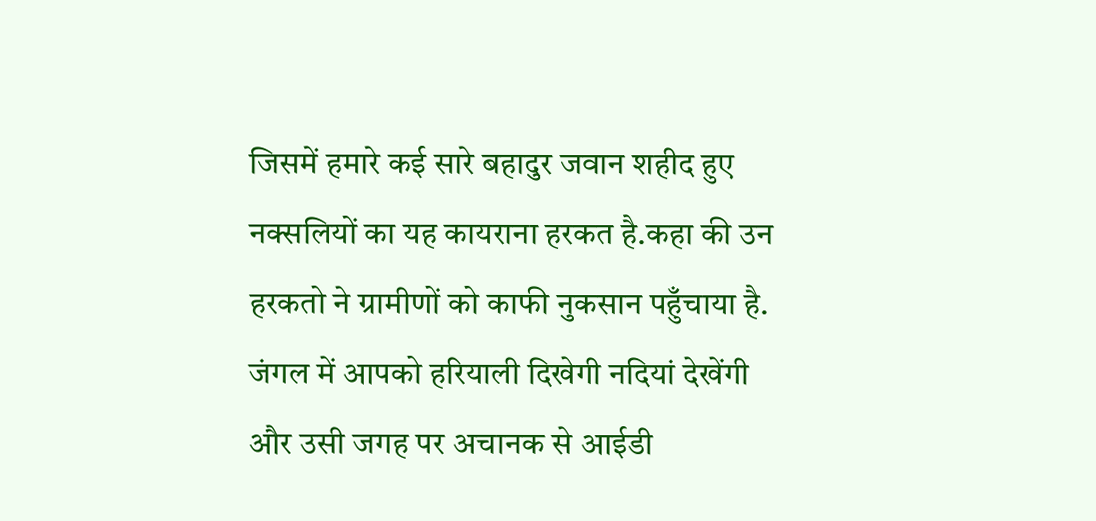जिसमें हमारे कई सारे बहादुर जवान शहीद हुए नक्सलियों का यह कायराना हरकत है.कहा की उन हरकतो ने ग्रामीणों को काफी नुकसान पहुँचाया है. जंगल में आपको हरियाली दिखेगी नदियां देखेंगी और उसी जगह पर अचानक से आईडी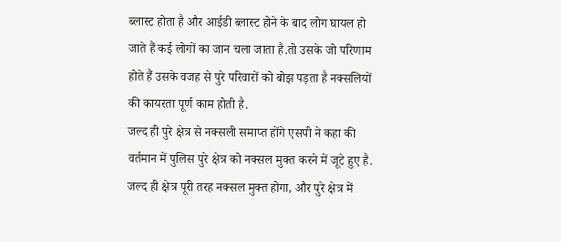ब्लास्ट होता है और आईडी ब्लास्ट होने के बाद लोग घायल हो जाते हैं कई लोगों का जान चला जाता है.तो उसके जो परिणाम होते हैं उसके वजह से पुरे परिवारों को बोझ पड़ता है नक्सलियों की कायरता पूर्ण काम होती है.
जल्द ही पुरे क्षेत्र से नक्सली समाप्त होंगे एसपी ने कहा की वर्तमान में पुलिस पुरे क्षेत्र को नक्सल मुक्त करने में जूटे हुए है. जल्द ही क्षेत्र पूरी तरह नक्सल मुक्त होगा, और पुरे क्षेत्र में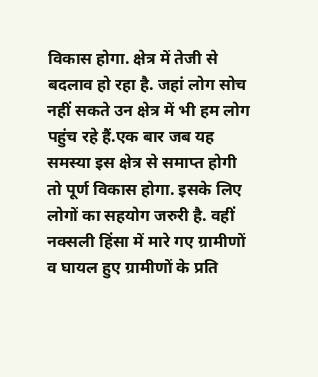विकास होगा. क्षेत्र में तेजी से बदलाव हो रहा है. जहां लोग सोच नहीं सकते उन क्षेत्र में भी हम लोग पहुंच रहे हैं.एक बार जब यह समस्या इस क्षेत्र से समाप्त होगी तो पूर्ण विकास होगा. इसके लिए लोगों का सहयोग जरुरी है. वहीं नक्सली हिंसा में मारे गए ग्रामीणों व घायल हुए ग्रामीणों के प्रति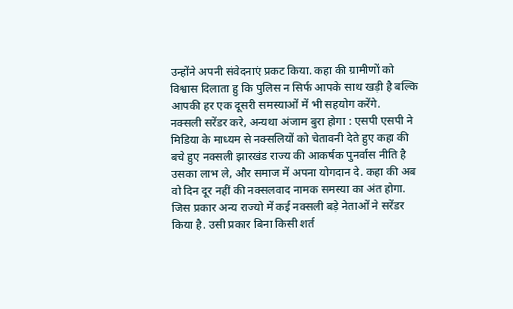उन्होंने अपनी संवेदनाएं प्रकट किया. कहा की ग्रामीणों को विश्वास दिलाता हु कि पुलिस न सिर्फ आपके साथ खड़ी है बल्कि आपकी हर एक दूसरी समस्याओं में भी सहयोग करेंगे.
नक्सली सरेंडर करे, अन्यथा अंजाम बुरा होगा : एसपी एसपी ने मिडिया के माध्यम से नक्सलियों को चेतावनी देते हुए कहा की बचे हुए नक्सली झारखंड राज्य की आकर्षक पुनर्वास नीति है उसका लाभ ले, और समाज में अपना योगदान दे. कहा की अब वो दिन दूर नहीं की नक्सलवाद नामक समस्या का अंत होगा. जिस प्रकार अन्य राज्यो में कई नक्सली बड़े नेताओं ने सरेंडर किया है. उसी प्रकार बिना किसी शर्त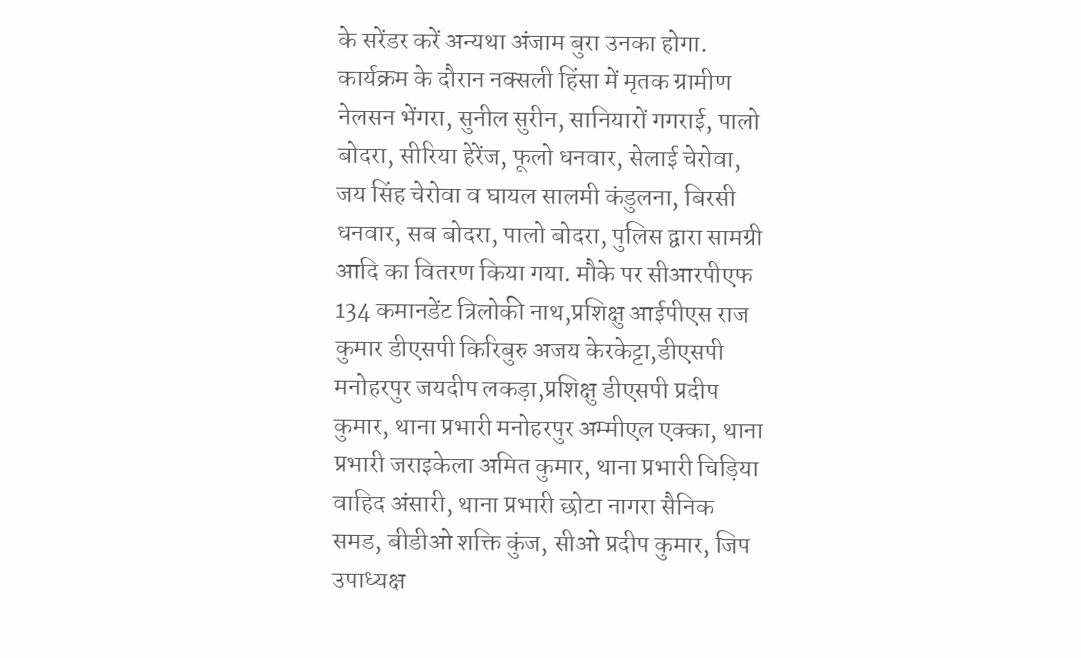के सरेंडर करें अन्यथा अंजाम बुरा उनका होगा. कार्यक्रम के दौरान नक्सली हिंसा में मृतक ग्रामीण नेलसन भेंगरा, सुनील सुरीन, सानियारों गगराई, पालो बोदरा, सीरिया हेरेंज, फूलो धनवार, सेलाई चेरोवा, जय सिंह चेरोवा व घायल सालमी कंडुलना, बिरसी धनवार, सब बोदरा, पालो बोदरा, पुलिस द्वारा सामग्री आदि का वितरण किया गया. मौके पर सीआरपीएफ 134 कमानडेंट त्रिलोकी नाथ,प्रशिक्षु आईपीएस राज कुमार डीएसपी किरिबुरु अजय केरकेट्टा,डीएसपी मनोहरपुर जयदीप लकड़ा,प्रशिक्षु डीएसपी प्रदीप कुमार, थाना प्रभारी मनोहरपुर अम्मीएल एक्का, थाना प्रभारी जराइकेला अमित कुमार, थाना प्रभारी चिड़िया वाहिद अंसारी, थाना प्रभारी छोटा नागरा सैनिक समड, बीडीओ शक्ति कुंज, सीओ प्रदीप कुमार, जिप उपाध्यक्ष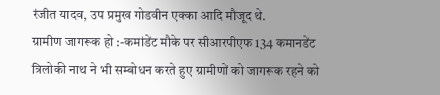रंजीत यादव, उप प्रमुख गोडवीन एक्का आदि मौजूद थे.
ग्रामीण जागरूक हो :-कमांडेंट मौके पर सीआरपीएफ 134 कमानडेंट त्रिलोकी नाथ ने भी सम्बोधन करते हुए ग्रामीणों को जागरूक रहने को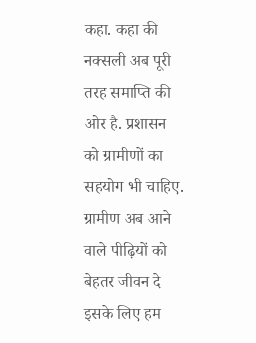कहा. कहा की नक्सली अब पूरी तरह समाप्ति की ओर है. प्रशासन को ग्रामीणों का सहयोग भी चाहिए. ग्रामीण अब आने वाले पीढ़ियों को बेहतर जीवन दे इसके लिए हम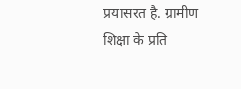प्रयासरत है. ग्रामीण शिक्षा के प्रति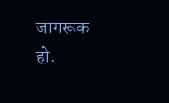जागरूक हो.